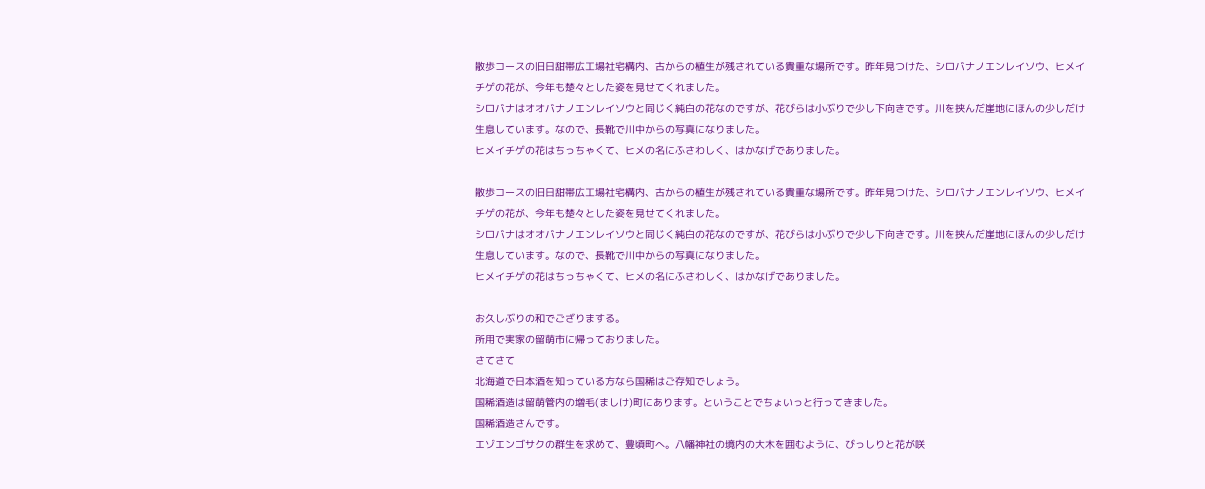散歩コースの旧日甜帯広工場社宅構内、古からの植生が残されている貴重な場所です。昨年見つけた、シロバナノエンレイソウ、ヒメイチゲの花が、今年も楚々とした姿を見せてくれました。
シロバナはオオバナノエンレイソウと同じく純白の花なのですが、花びらは小ぶりで少し下向きです。川を挟んだ崖地にほんの少しだけ生息しています。なので、長靴で川中からの写真になりました。
ヒメイチゲの花はちっちゃくて、ヒメの名にふさわしく、はかなげでありました。

散歩コースの旧日甜帯広工場社宅構内、古からの植生が残されている貴重な場所です。昨年見つけた、シロバナノエンレイソウ、ヒメイチゲの花が、今年も楚々とした姿を見せてくれました。
シロバナはオオバナノエンレイソウと同じく純白の花なのですが、花びらは小ぶりで少し下向きです。川を挟んだ崖地にほんの少しだけ生息しています。なので、長靴で川中からの写真になりました。
ヒメイチゲの花はちっちゃくて、ヒメの名にふさわしく、はかなげでありました。

お久しぶりの和でござりまする。
所用で実家の留萌市に帰っておりました。
さてさて
北海道で日本酒を知っている方なら国稀はご存知でしょう。
国稀酒造は留萌管内の増毛(ましけ)町にあります。ということでちょいっと行ってきました。
国稀酒造さんです。
エゾエンゴサクの群生を求めて、豊頃町へ。八幡神社の境内の大木を囲むように、びっしりと花が咲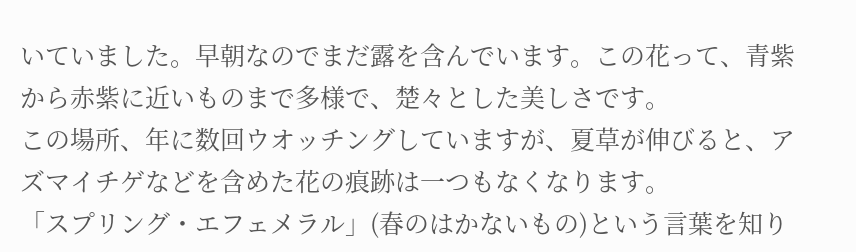いていました。早朝なのでまだ露を含んでいます。この花って、青紫から赤紫に近いものまで多様で、楚々とした美しさです。
この場所、年に数回ウオッチングしていますが、夏草が伸びると、アズマイチゲなどを含めた花の痕跡は一つもなくなります。
「スプリング・エフェメラル」(春のはかないもの)という言葉を知り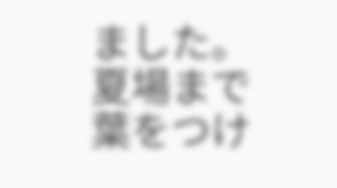ました。夏場まで葉をつけ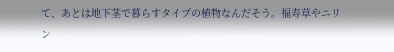て、あとは地下茎で暮らすタイプの植物なんだそう。福寿草やニリン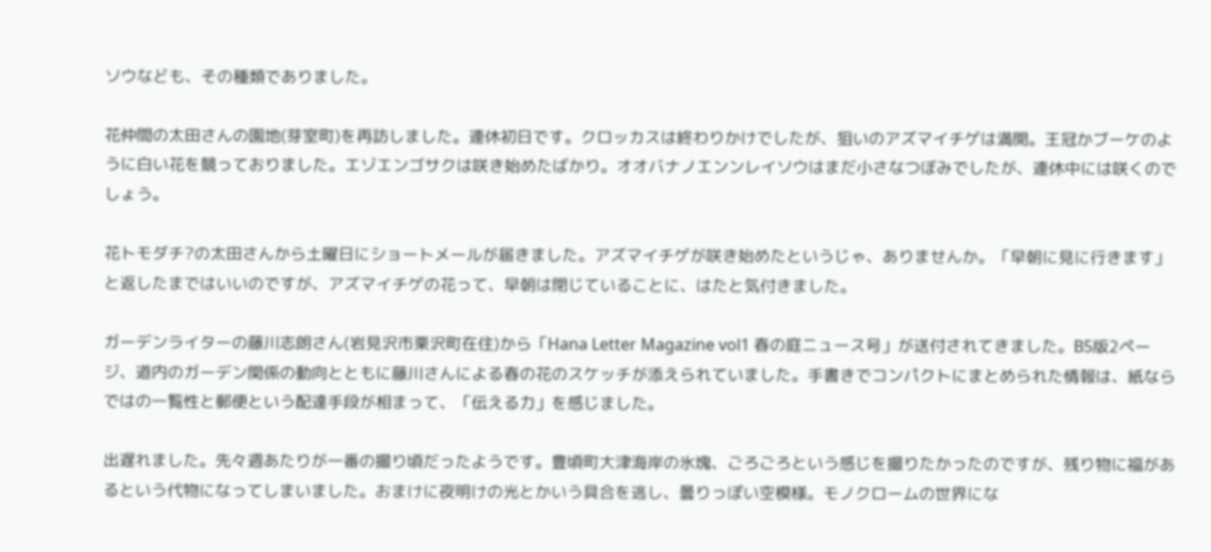ソウなども、その種類でありました。

花仲間の太田さんの園地(芽室町)を再訪しました。連休初日です。クロッカスは終わりかけでしたが、狙いのアズマイチゲは満開。王冠かブーケのように白い花を競っておりました。エゾエンゴサクは咲き始めたばかり。オオバナノエンンレイソウはまだ小さなつぼみでしたが、連休中には咲くのでしょう。

花トモダチ?の太田さんから土曜日にショートメールが届きました。アズマイチゲが咲き始めたというじゃ、ありませんか。「早朝に見に行きます」と返したまではいいのですが、アズマイチゲの花って、早朝は閉じていることに、はたと気付きました。

ガーデンライターの藤川志朗さん(岩見沢市栗沢町在住)から「Hana Letter Magazine vol1 春の庭ニュース号」が送付されてきました。B5版2ページ、道内のガーデン関係の動向とともに藤川さんによる春の花のスケッチが添えられていました。手書きでコンパクトにまとめられた情報は、紙ならではの一覧性と郵便という配達手段が相まって、「伝える力」を感じました。

出遅れました。先々週あたりが一番の撮り頃だったようです。豊頃町大津海岸の氷塊、ごろごろという感じを撮りたかったのですが、残り物に福があるという代物になってしまいました。おまけに夜明けの光とかいう具合を逃し、曇りっぽい空模様。モノクロームの世界にな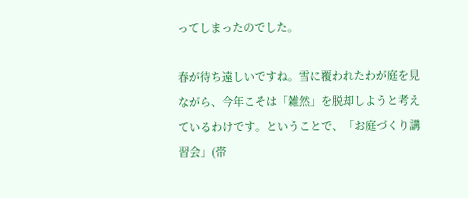ってしまったのでした。

春が待ち遠しいですね。雪に覆われたわが庭を見ながら、今年こそは「雑然」を脱却しようと考えているわけです。ということで、「お庭づくり講習会」(帯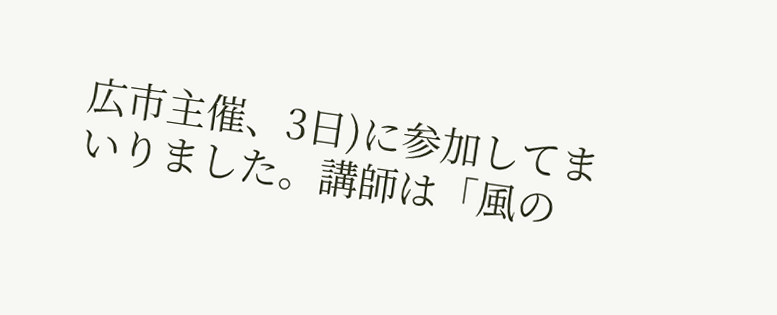広市主催、3日)に参加してまいりました。講師は「風の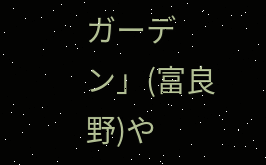ガーデン」(富良野)や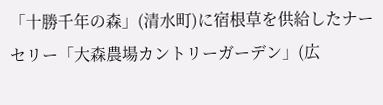「十勝千年の森」(清水町)に宿根草を供給したナーセリー「大森農場カントリーガーデン」(広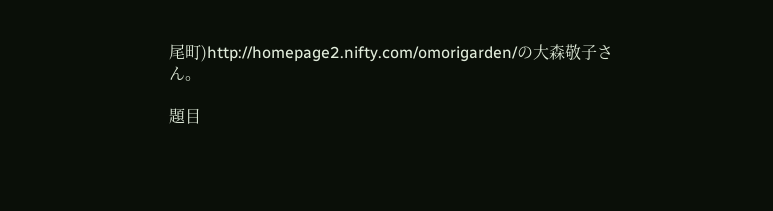尾町)http://homepage2.nifty.com/omorigarden/の大森敬子さん。

題目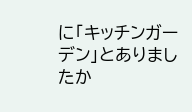に「キッチンガーデン」とありましたか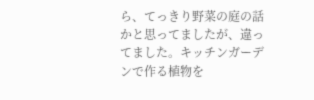ら、てっきり野菜の庭の話かと思ってましたが、違ってました。キッチンガーデンで作る植物を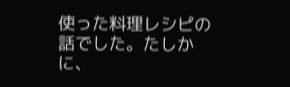使った料理レシピの話でした。たしかに、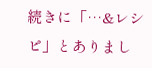続きに「…&レシピ」とありまし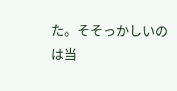た。そそっかしいのは当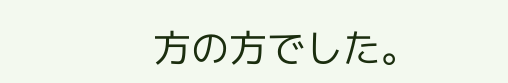方の方でした。